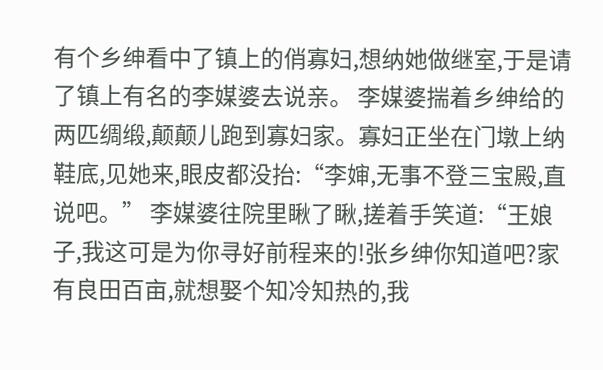有个乡绅看中了镇上的俏寡妇,想纳她做继室,于是请了镇上有名的李媒婆去说亲。 李媒婆揣着乡绅给的两匹绸缎,颠颠儿跑到寡妇家。寡妇正坐在门墩上纳鞋底,见她来,眼皮都没抬:“李婶,无事不登三宝殿,直说吧。” 李媒婆往院里瞅了瞅,搓着手笑道:“王娘子,我这可是为你寻好前程来的!张乡绅你知道吧?家有良田百亩,就想娶个知冷知热的,我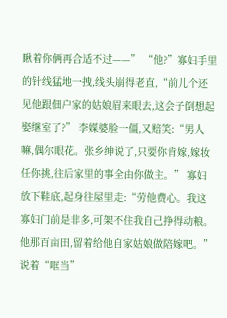瞅着你俩再合适不过——” “他?”寡妇手里的针线猛地一拽,线头崩得老直,“前儿个还见他跟佃户家的姑娘眉来眼去,这会子倒想起娶继室了?” 李媒婆脸一僵,又赔笑:“男人嘛,偶尔眼花。张乡绅说了,只要你肯嫁,嫁妆任你挑,往后家里的事全由你做主。” 寡妇放下鞋底,起身往屋里走:“劳他费心。我这寡妇门前是非多,可架不住我自己挣得动粮。他那百亩田,留着给他自家姑娘做陪嫁吧。”说着“哐当”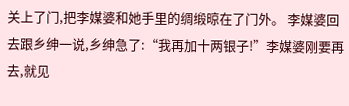关上了门,把李媒婆和她手里的绸缎晾在了门外。 李媒婆回去跟乡绅一说,乡绅急了:“我再加十两银子!”李媒婆刚要再去,就见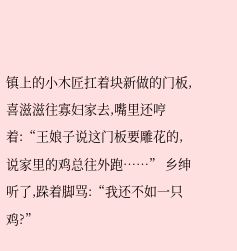镇上的小木匠扛着块新做的门板,喜滋滋往寡妇家去,嘴里还哼着:“王娘子说这门板要雕花的,说家里的鸡总往外跑……” 乡绅听了,跺着脚骂:“我还不如一只鸡?”